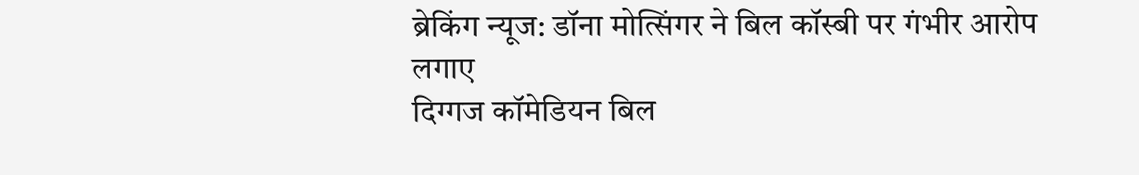ब्रेकिंग न्यूज: डॉना मोत्सिंगर ने बिल कॉस्बी पर गंभीर आरोप लगाए
दिग्गज कॉमेडियन बिल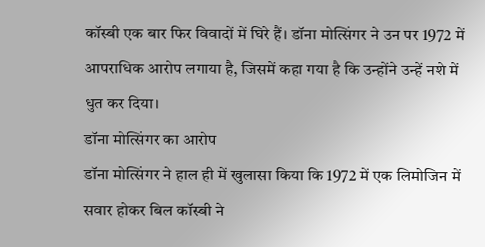कॉस्बी एक बार फिर विवादों में घिरे हैं। डॉना मोत्सिंगर ने उन पर 1972 में आपराधिक आरोप लगाया है, जिसमें कहा गया है कि उन्होंने उन्हें नशे में धुत कर दिया।
डॉना मोत्सिंगर का आरोप
डॉना मोत्सिंगर ने हाल ही में खुलासा किया कि 1972 में एक लिमोजिन में सवार होकर बिल कॉस्बी ने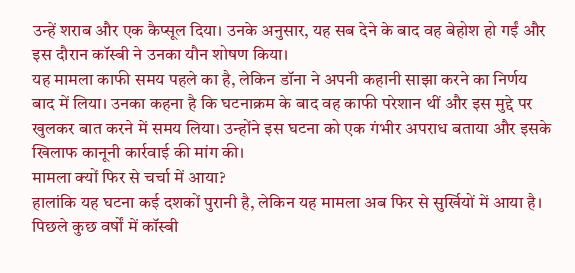उन्हें शराब और एक कैप्सूल दिया। उनके अनुसार, यह सब देने के बाद वह बेहोश हो गईं और इस दौरान कॉस्बी ने उनका यौन शोषण किया।
यह मामला काफी समय पहले का है, लेकिन डॉना ने अपनी कहानी साझा करने का निर्णय बाद में लिया। उनका कहना है कि घटनाक्रम के बाद वह काफी परेशान थीं और इस मुद्दे पर खुलकर बात करने में समय लिया। उन्होंने इस घटना को एक गंभीर अपराध बताया और इसके खिलाफ कानूनी कार्रवाई की मांग की।
मामला क्यों फिर से चर्चा में आया?
हालांकि यह घटना कई दशकों पुरानी है, लेकिन यह मामला अब फिर से सुर्खियों में आया है। पिछले कुछ वर्षों में कॉस्बी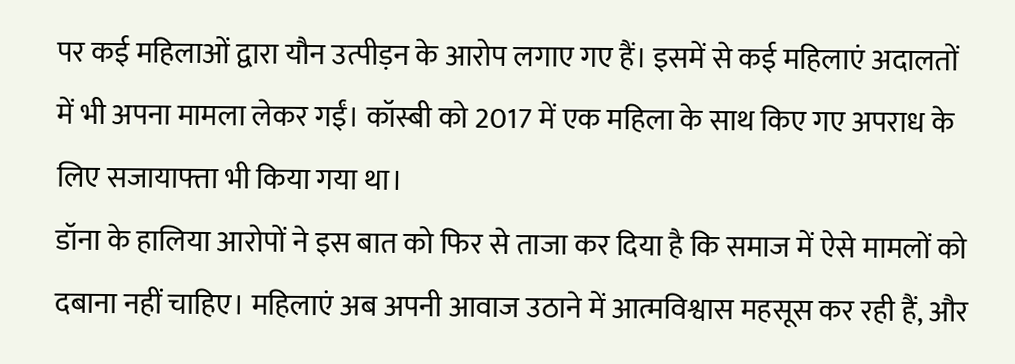पर कई महिलाओं द्वारा यौन उत्पीड़न के आरोप लगाए गए हैं। इसमें से कई महिलाएं अदालतों में भी अपना मामला लेकर गईं। कॉस्बी को 2017 में एक महिला के साथ किए गए अपराध के लिए सजायाफ्ता भी किया गया था।
डॉना के हालिया आरोपों ने इस बात को फिर से ताजा कर दिया है कि समाज में ऐसे मामलों को दबाना नहीं चाहिए। महिलाएं अब अपनी आवाज उठाने में आत्मविश्वास महसूस कर रही हैं, और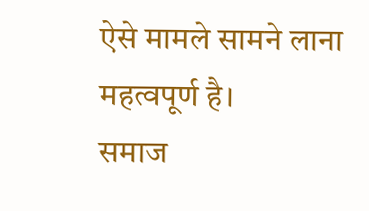ऐसे मामले सामने लाना महत्वपूर्ण है।
समाज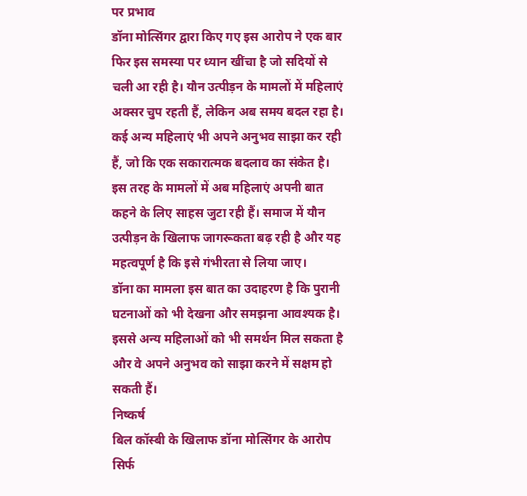पर प्रभाव
डॉना मोत्सिंगर द्वारा किए गए इस आरोप ने एक बार फिर इस समस्या पर ध्यान खींचा है जो सदियों से चली आ रही है। यौन उत्पीड़न के मामलों में महिलाएं अक्सर चुप रहती हैं, लेकिन अब समय बदल रहा है। कई अन्य महिलाएं भी अपने अनुभव साझा कर रही हैं, जो कि एक सकारात्मक बदलाव का संकेत है।
इस तरह के मामलों में अब महिलाएं अपनी बात कहने के लिए साहस जुटा रही हैं। समाज में यौन उत्पीड़न के खिलाफ जागरूकता बढ़ रही है और यह महत्वपूर्ण है कि इसे गंभीरता से लिया जाए।
डॉना का मामला इस बात का उदाहरण है कि पुरानी घटनाओं को भी देखना और समझना आवश्यक है। इससे अन्य महिलाओं को भी समर्थन मिल सकता है और वे अपने अनुभव को साझा करने में सक्षम हो सकती हैं।
निष्कर्ष
बिल कॉस्बी के खिलाफ डॉना मोत्सिंगर के आरोप सिर्फ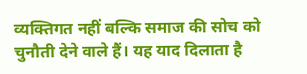व्यक्तिगत नहीं बल्कि समाज की सोच को चुनौती देने वाले हैं। यह याद दिलाता है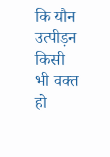कि यौन उत्पीड़न किसी भी वक्त हो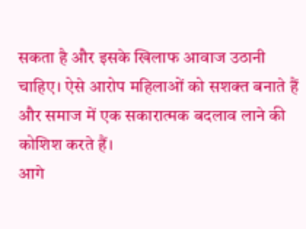सकता है और इसके खिलाफ आवाज उठानी चाहिए। ऐसे आरोप महिलाओं को सशक्त बनाते हैं और समाज में एक सकारात्मक बदलाव लाने की कोशिश करते हैं।
आगे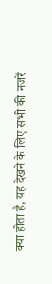क्या होता है, यह देखने के लिए सभी की नजरें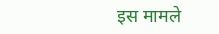इस मामले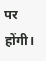पर होंगी।